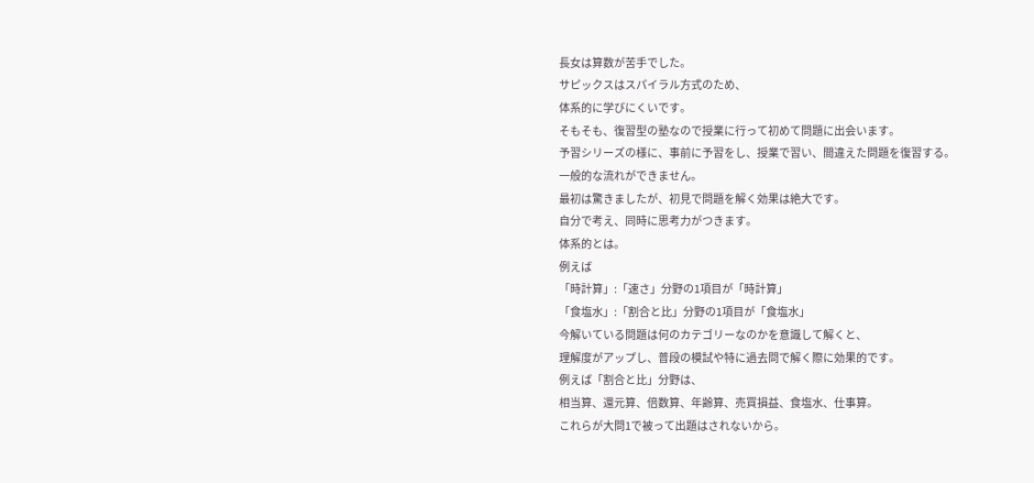長女は算数が苦手でした。
サピックスはスパイラル方式のため、
体系的に学びにくいです。
そもそも、復習型の塾なので授業に行って初めて問題に出会います。
予習シリーズの様に、事前に予習をし、授業で習い、間違えた問題を復習する。
一般的な流れができません。
最初は驚きましたが、初見で問題を解く効果は絶大です。
自分で考え、同時に思考力がつきます。
体系的とは。
例えば
「時計算」:「速さ」分野の1項目が「時計算」
「食塩水」:「割合と比」分野の1項目が「食塩水」
今解いている問題は何のカテゴリーなのかを意識して解くと、
理解度がアップし、普段の模試や特に過去問で解く際に効果的です。
例えば「割合と比」分野は、
相当算、還元算、倍数算、年齢算、売買損益、食塩水、仕事算。
これらが大問1で被って出題はされないから。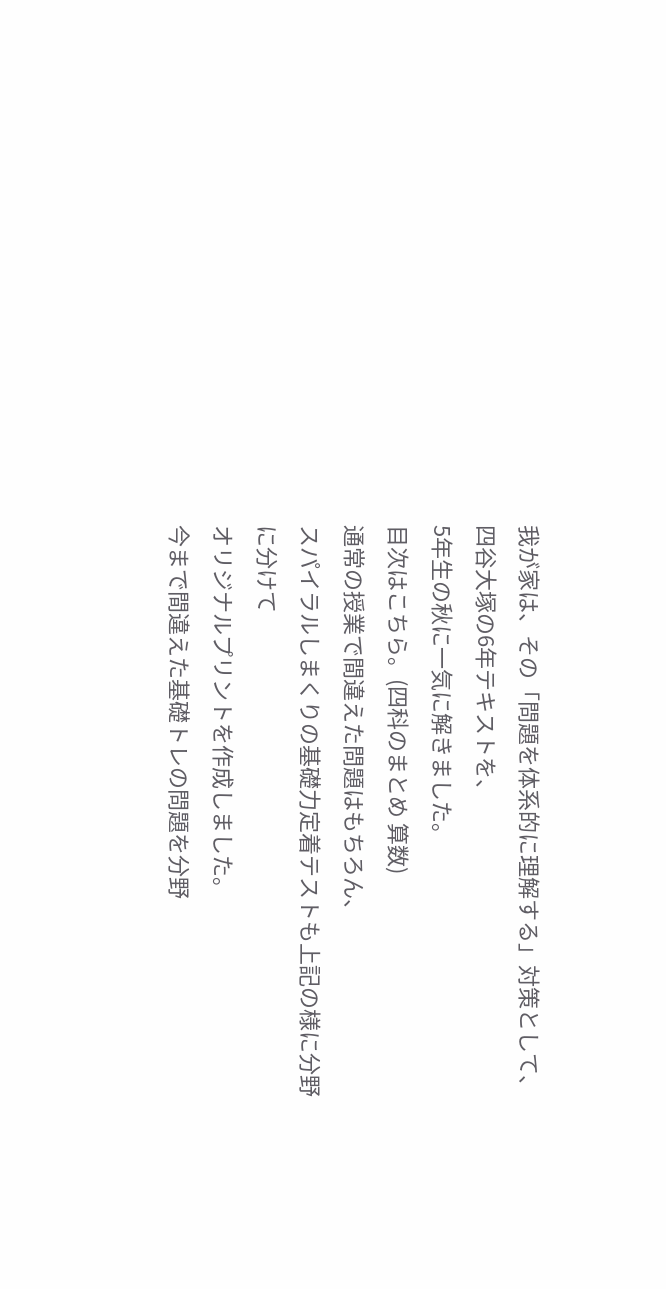我が家は、その「問題を体系的に理解する」対策として、四谷大塚の6年テキストを、
5年生の秋に一気に解きました。
目次はこちら。(四科のまとめ 算数)
通常の授業で間違えた問題はもちろん、
スパイラルしまくりの基礎力定着テストも上記の様に分野に分けて
オリジナルプリントを作成しました。
今まで間違えた基礎トレの問題を分野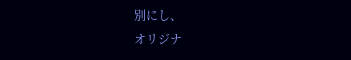別にし、
オリジナ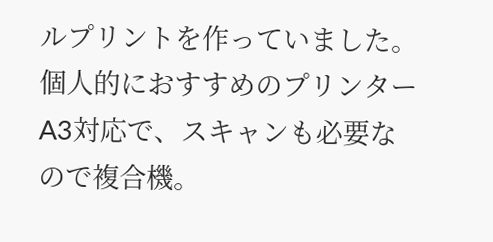ルプリントを作っていました。
個人的におすすめのプリンター
A3対応で、スキャンも必要なので複合機。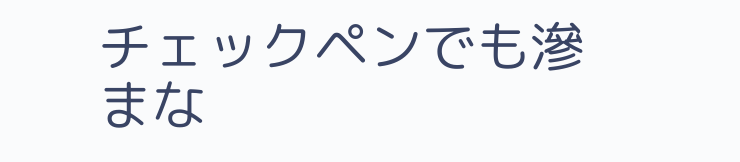チェックペンでも滲まな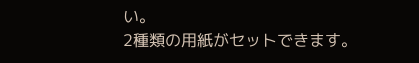い。
2種類の用紙がセットできます。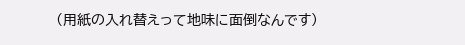(用紙の入れ替えって地味に面倒なんです)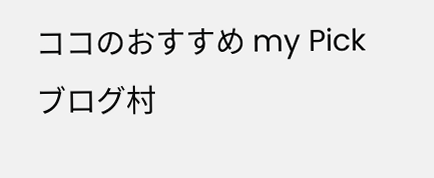ココのおすすめ my Pick
ブログ村